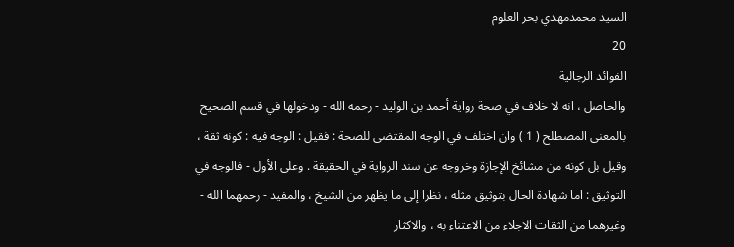السيد محمدمهدي بحر العلوم
20
الفوائد الرجالية
والحاصل ، انه لا خلاف في صحة رواية أحمد بن الوليد - رحمه الله - ودخولها في قسم الصحيح بالمعنى المصطلح ( 1 ) وان اختلف في الوجه المقتضى للصحة : فقيل : الوجه فيه : كونه ثقة ، وقيل بل كونه من مشائخ الإجازة وخروجه عن سند الرواية في الحقيقة . وعلى الأول - فالوجه في التوثيق : اما شهادة الحال بتوثيق مثله ، نظرا إلى ما يظهر من الشيخ ، والمفيد - رحمهما الله - وغيرهما من الثقات الاجلاء من الاعتناء به ، والاكثار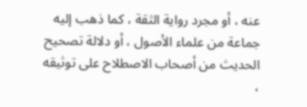عنه ، أو مجرد رواية الثقة ، كما ذهب إليه جماعة من علماء الأصول ، أو دلالة تصحيح الحديث من أصحاب الاصطلاح على توثيقه ،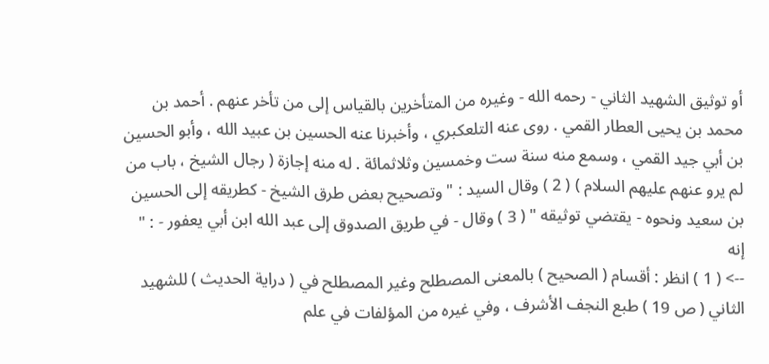أو توثيق الشهيد الثاني - رحمه الله - وغيره من المتأخرين بالقياس إلى من تأخر عنهم . أحمد بن محمد بن يحيى العطار القمي . روى عنه التلعكبري ، وأخبرنا عنه الحسين بن عبيد الله ، وأبو الحسين بن أبي جيد القمي ، وسمع منه سنة ست وخمسين وثلاثمائة . له منه إجازة ( رجال الشيخ ، باب من لم يرو عنهم عليهم السلام ) ( 2 ) وقال السيد : " وتصحيح بعض طرق الشيخ - كطريقه إلى الحسين بن سعيد ونحوه - يقتضي توثيقه " ( 3 ) وقال - في طريق الصدوق إلى عبد الله ابن أبي يعفور - : " إنه
--> ( 1 ) انظر : أقسام ( الصحيح ) بالمعنى المصطلح وغير المصطلح في ( دراية الحديث ) للشهيد الثاني ( ص 19 ) طبع النجف الأشرف ، وفي غيره من المؤلفات في علم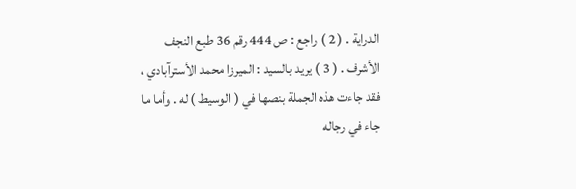الدراية . ( 2 ) راجع : ص 444 رقم 36 طبع النجف الأشرف . ( 3 ) يريد بالسيد : الميرزا محمد الأسترآبادي ، فقد جاءت هذه الجملة بنصها في ( الوسيط ) له . وأما ما جاء في رجاله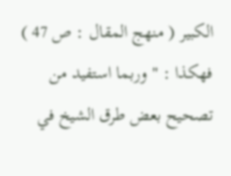الكبير ( منهج المقال : ص 47 ) فهكذا : " وربما استفيد من تصحيح بعض طرق الشيخ في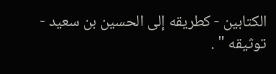الكتابين - كطريقه إلى الحسين بن سعيد - توثيقه " .